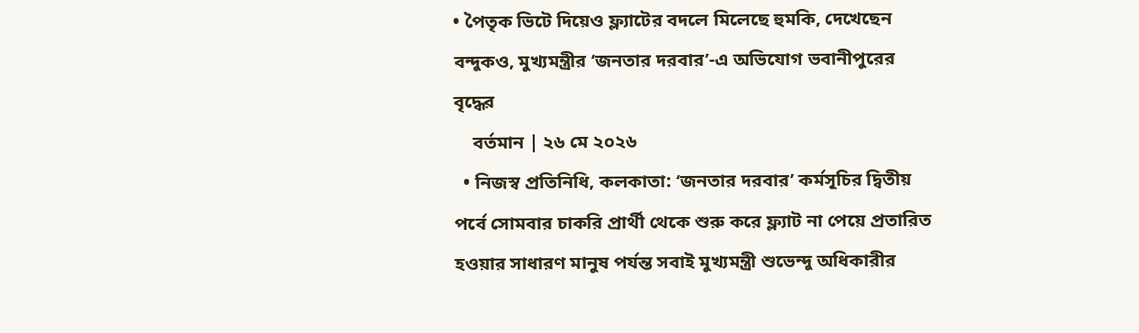• পৈতৃক ভিটে দিয়েও ফ্ল্যাটের বদলে মিলেছে হুমকি, দেখেছেন বন্দুকও, মুখ্যমন্ত্রীর ‘জনতার দরবার’-এ অভিযোগ ভবানীপুরের বৃদ্ধের
    বর্তমান | ২৬ মে ২০২৬
  • নিজস্ব প্রতিনিধি, কলকাতা: ‘জনতার দরবার’ কর্মসূচির দ্বিতীয় পর্বে সোমবার চাকরি প্রার্থী থেকে শুরু করে ফ্ল্যাট না পেয়ে প্রতারিত হওয়ার সাধারণ মানুষ পর্যন্ত সবাই মুখ্যমন্ত্রী শুভেন্দু অধিকারীর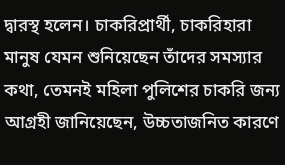দ্বারস্থ হলেন। চাকরিপ্রার্থী, চাকরিহারা মানুষ যেমন শুনিয়েছেন তাঁদের সমস্যার কথা, তেমনই মহিলা পুলিশের চাকরি জন্য আগ্রহী জানিয়েছেন, উচ্চতাজনিত কারণে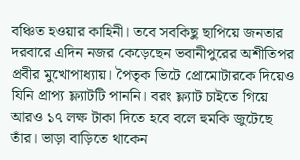বঞ্চিত হওয়ার কাহিনী। তবে সবকিছু ছাপিয়ে জনতার দরবারে এদিন নজর কেড়েছেন ভবানীপুরের অশীতিপর প্রবীর মুখোপাধ্যায়। পৈতৃক ভিটে প্রোমোটারকে দিয়েও যিনি প্রাপ্য ফ্ল্যাটটি পাননি। বরং ফ্ল্যাট চাইতে গিয়ে আরও ১৭ লক্ষ টাকা দিতে হবে বলে হুমকি জুটেছে তাঁর। ভাড়া বাড়িতে থাকেন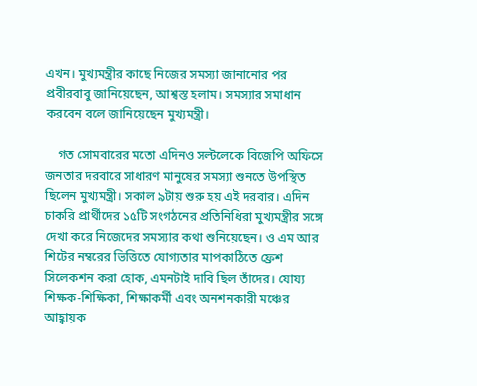এখন। মুখ্যমন্ত্রীর কাছে নিজের সমস্যা জানানোর পর প্রবীরবাবু জানিয়েছেন, আশ্বস্ত হলাম। সমস্যার সমাধান করবেন বলে জানিয়েছেন মুখ্যমন্ত্রী।

    গত সোমবারের মতো এদিনও সল্টলেকে বিজেপি অফিসে জনতার দরবারে সাধারণ মানুষের সমস্যা শুনতে উপস্থিত ছিলেন মুখ্যমন্ত্রী। সকাল ৯টায় শুরু হয় এই দরবার। এদিন চাকরি প্রার্থীদের ১৫টি সংগঠনের প্রতিনিধিরা মুখ্যমন্ত্রীর সঙ্গে দেখা করে নিজেদের সমস্যার কথা শুনিয়েছেন। ও এম আর শিটের নম্বরের ভিত্তিতে যোগ্যতার মাপকাঠিতে ফ্রেশ সিলেকশন করা হোক, এমনটাই দাবি ছিল তাঁদের। যোয্য শিক্ষক-শিক্ষিকা, শিক্ষাকর্মী এবং অনশনকারী মঞ্চের আহ্বায়ক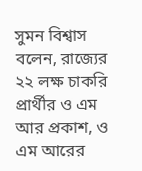সুমন বিশ্বাস বলেন, রাজ্যের ২২ লক্ষ চাকরি প্রার্থীর ও এম আর প্রকাশ, ও এম আরের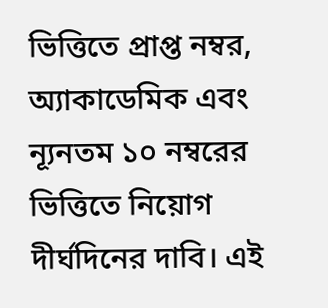ভিত্তিতে প্রাপ্ত নম্বর, অ্যাকাডেমিক এবং ন্যূনতম ১০ নম্বরের ভিত্তিতে নিয়োগ দীর্ঘদিনের দাবি। এই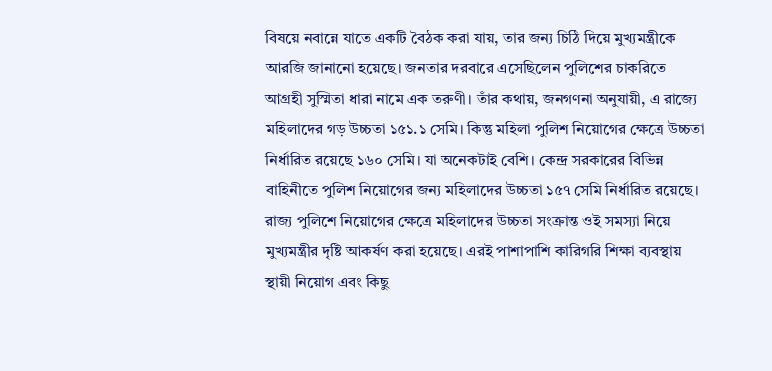বিষয়ে নবান্নে যাতে একটি বৈঠক করা যায়, তার জন্য চিঠি দিয়ে মুখ্যমন্ত্রীকে আরজি জানানো হয়েছে। জনতার দরবারে এসেছিলেন পুলিশের চাকরিতে আগ্রহী সুস্মিতা ধারা নামে এক তরুণী। তাঁর কথায়, জনগণনা অনুযায়ী, এ রাজ্যে মহিলাদের গড় উচ্চতা ১৫১.১ সেমি। কিন্তু মহিলা পুলিশ নিয়োগের ক্ষেত্রে উচ্চতা নির্ধারিত রয়েছে ১৬০ সেমি। যা অনেকটাই বেশি। কেন্দ্র সরকারের বিভিন্ন বাহিনীতে পুলিশ নিয়োগের জন্য মহিলাদের উচ্চতা ১৫৭ সেমি নির্ধারিত রয়েছে। রাজ্য পুলিশে নিয়োগের ক্ষেত্রে মহিলাদের উচ্চতা সংক্রান্ত ওই সমস্যা নিয়ে মুখ্যমন্ত্রীর দৃষ্টি আকর্ষণ করা হয়েছে। এরই পাশাপাশি কারিগরি শিক্ষা ব্যবস্থায় স্থায়ী নিয়োগ এবং কিছু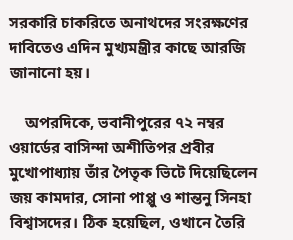সরকারি চাকরিতে অনাথদের সংরক্ষণের দাবিতেও এদিন মুখ্যমন্ত্রীর কাছে আরজি জানানো হয়।

    অপরদিকে, ভবানীপুরের ৭২ নম্বর ওয়ার্ডের বাসিন্দা অশীতিপর প্রবীর মুখোপাধ্যায় তাঁর পৈতৃক ভিটে দিয়েছিলেন জয় কামদার, সোনা পাপ্পু ও শান্তনু সিনহা বিশ্বাসদের। ঠিক হয়েছিল, ওখানে তৈরি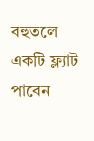বহুতলে একটি ফ্ল্যাট পাবেন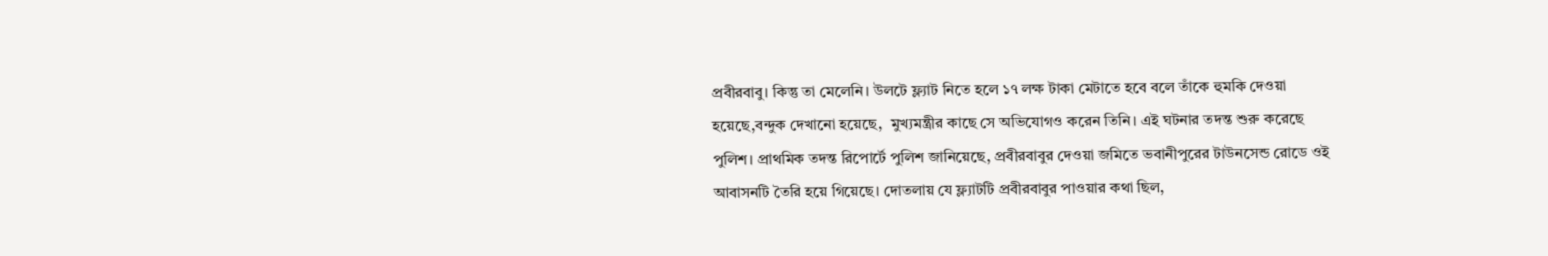প্রবীরবাবু। কিন্তু তা মেলেনি। উলটে ফ্ল্যাট নিতে হলে ১৭ লক্ষ টাকা মেটাতে হবে বলে তাঁকে হুমকি দেওয়া হয়েছে,বন্দুক দেখানো হয়েছে,  মুখ্যমন্ত্রীর কাছে সে অভিযোগও করেন তিনি। এই ঘটনার তদন্ত শুরু করেছে পুলিশ। প্রাথমিক তদন্ত রিপোর্টে পুলিশ জানিয়েছে, প্রবীরবাবুর দেওয়া জমিতে ভবানীপুরের টাউনসেন্ড রোডে ওই আবাসনটি তৈরি হয়ে গিয়েছে। দোতলায় যে ফ্ল্যাটটি প্রবীরবাবুর পাওয়ার কথা ছিল,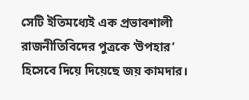সেটি ইতিমধ্যেই এক প্রভাবশালী রাজনীতিবিদের পুত্রকে ‘উপহার’ হিসেবে দিয়ে দিয়েছে জয় কামদার।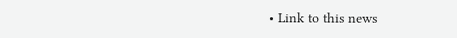• Link to this news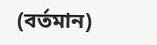(বর্তমান)